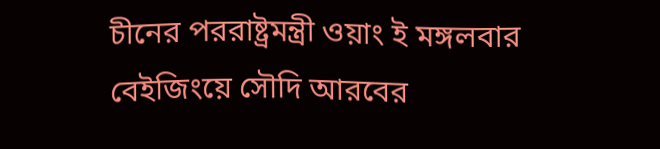চীনের পররাষ্ট্রমন্ত্রী ওয়াং ই মঙ্গলবার বেইজিংয়ে সৌদি আরবের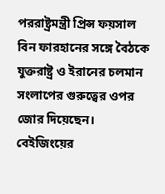পররাষ্ট্রমন্ত্রী প্রিন্স ফয়সাল বিন ফারহানের সঙ্গে বৈঠকে যুক্তরাষ্ট্র ও ইরানের চলমান সংলাপের গুরুত্বের ওপর জোর দিয়েছেন। বেইজিংয়ের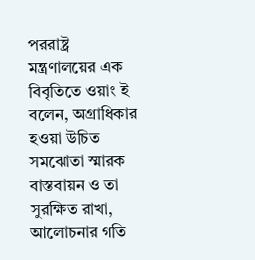পররাষ্ট্র মন্ত্রণালয়ের এক বিবৃতিতে ওয়াং ই বলেন, অগ্রাধিকার হওয়া উচিত সমঝোতা স্মারক বাস্তবায়ন ও তা সুরক্ষিত রাখা, আলোচনার গতি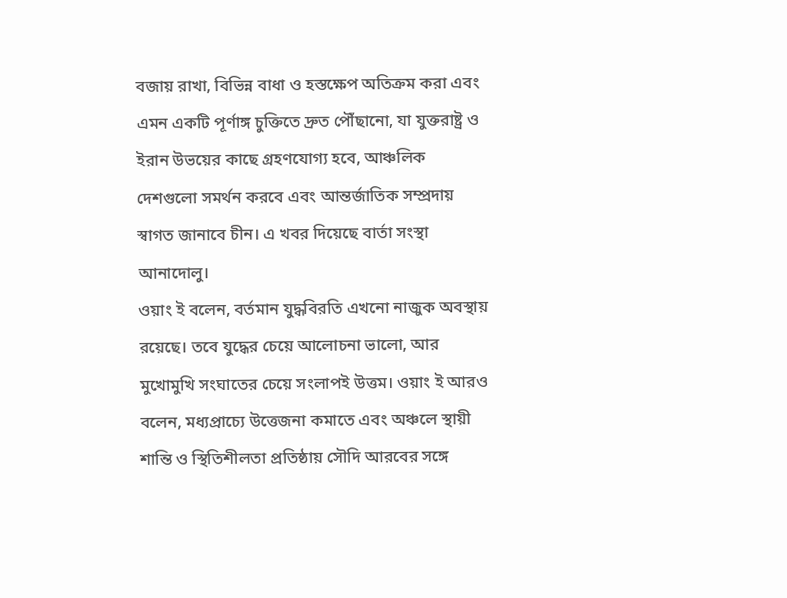বজায় রাখা, বিভিন্ন বাধা ও হস্তক্ষেপ অতিক্রম করা এবং এমন একটি পূর্ণাঙ্গ চুক্তিতে দ্রুত পৌঁছানো, যা যুক্তরাষ্ট্র ও ইরান উভয়ের কাছে গ্রহণযোগ্য হবে, আঞ্চলিক দেশগুলো সমর্থন করবে এবং আন্তর্জাতিক সম্প্রদায় স্বাগত জানাবে চীন। এ খবর দিয়েছে বার্তা সংস্থা আনাদোলু।
ওয়াং ই বলেন, বর্তমান যুদ্ধবিরতি এখনো নাজুক অবস্থায় রয়েছে। তবে যুদ্ধের চেয়ে আলোচনা ভালো, আর মুখোমুখি সংঘাতের চেয়ে সংলাপই উত্তম। ওয়াং ই আরও বলেন, মধ্যপ্রাচ্যে উত্তেজনা কমাতে এবং অঞ্চলে স্থায়ী শান্তি ও স্থিতিশীলতা প্রতিষ্ঠায় সৌদি আরবের সঙ্গে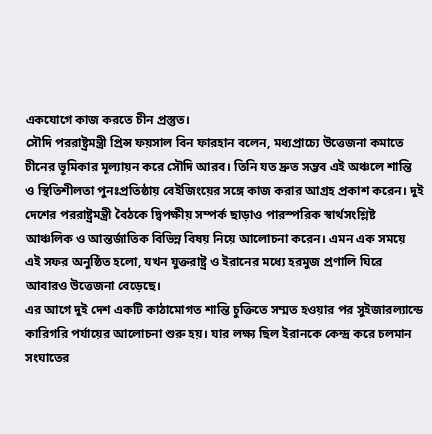একযোগে কাজ করতে চীন প্রস্তুত।
সৌদি পররাষ্ট্রমন্ত্রী প্রিন্স ফয়সাল বিন ফারহান বলেন, মধ্যপ্রাচ্যে উত্তেজনা কমাতে চীনের ভূমিকার মূল্যায়ন করে সৌদি আরব। তিনি যত দ্রুত সম্ভব এই অঞ্চলে শান্তি ও স্থিতিশীলতা পুনঃপ্রতিষ্ঠায় বেইজিংয়ের সঙ্গে কাজ করার আগ্রহ প্রকাশ করেন। দুই দেশের পররাষ্ট্রমন্ত্রী বৈঠকে দ্বিপক্ষীয় সম্পর্ক ছাড়াও পারস্পরিক স্বার্থসংশ্লিষ্ট আঞ্চলিক ও আন্তর্জাতিক বিভিন্ন বিষয় নিয়ে আলোচনা করেন। এমন এক সময়ে এই সফর অনুষ্ঠিত হলো, যখন যুক্তরাষ্ট্র ও ইরানের মধ্যে হরমুজ প্রণালি ঘিরে আবারও উত্তেজনা বেড়েছে।
এর আগে দুই দেশ একটি কাঠামোগত শান্তি চুক্তিতে সম্মত হওয়ার পর সুইজারল্যান্ডে কারিগরি পর্যায়ের আলোচনা শুরু হয়। যার লক্ষ্য ছিল ইরানকে কেন্দ্র করে চলমান সংঘাতের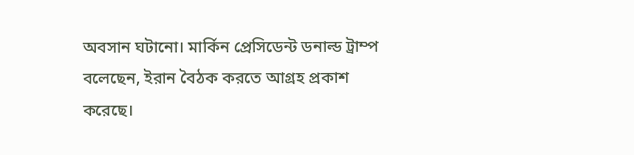অবসান ঘটানো। মার্কিন প্রেসিডেন্ট ডনাল্ড ট্রাম্প বলেছেন, ইরান বৈঠক করতে আগ্রহ প্রকাশ করেছে।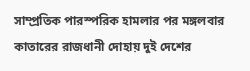সাম্প্রতিক পারস্পরিক হামলার পর মঙ্গলবার কাতারের রাজধানী দোহায় দুই দেশের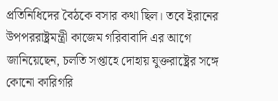প্রতিনিধিদের বৈঠকে বসার কথা ছিল। তবে ইরানের উপপররাষ্ট্রমন্ত্রী কাজেম গরিবাবাদি এর আগে জানিয়েছেন, চলতি সপ্তাহে দোহায় যুক্তরাষ্ট্রের সঙ্গে কোনো কারিগরি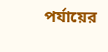পর্যায়ের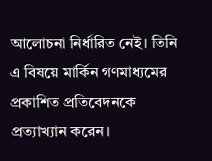আলোচনা নির্ধারিত নেই। তিনি এ বিষয়ে মার্কিন গণমাধ্যমের প্রকাশিত প্রতিবেদনকে প্রত্যাখ্যান করেন।